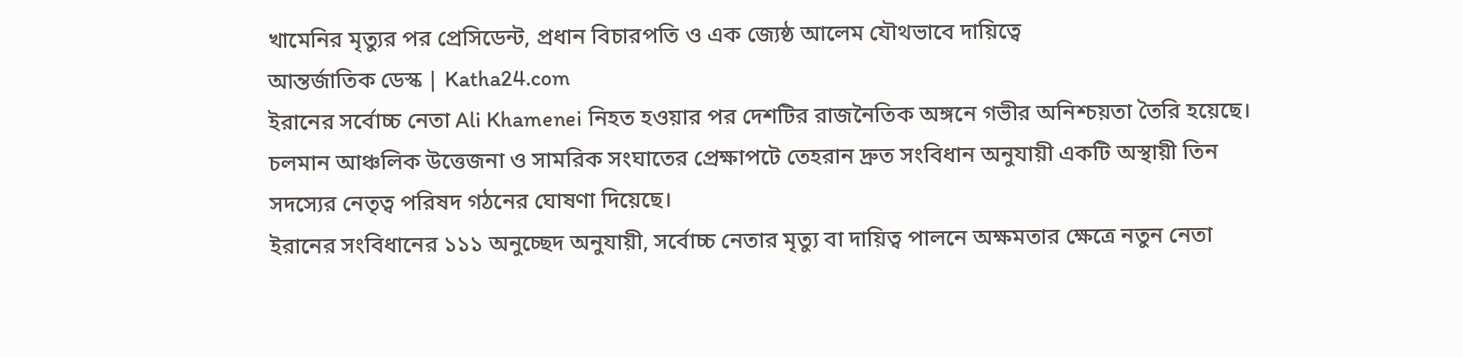খামেনির মৃত্যুর পর প্রেসিডেন্ট, প্রধান বিচারপতি ও এক জ্যেষ্ঠ আলেম যৌথভাবে দায়িত্বে
আন্তর্জাতিক ডেস্ক | Katha24.com
ইরানের সর্বোচ্চ নেতা Ali Khamenei নিহত হওয়ার পর দেশটির রাজনৈতিক অঙ্গনে গভীর অনিশ্চয়তা তৈরি হয়েছে। চলমান আঞ্চলিক উত্তেজনা ও সামরিক সংঘাতের প্রেক্ষাপটে তেহরান দ্রুত সংবিধান অনুযায়ী একটি অস্থায়ী তিন সদস্যের নেতৃত্ব পরিষদ গঠনের ঘোষণা দিয়েছে।
ইরানের সংবিধানের ১১১ অনুচ্ছেদ অনুযায়ী, সর্বোচ্চ নেতার মৃত্যু বা দায়িত্ব পালনে অক্ষমতার ক্ষেত্রে নতুন নেতা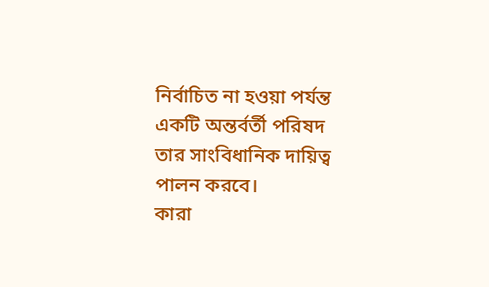নির্বাচিত না হওয়া পর্যন্ত একটি অন্তর্বর্তী পরিষদ তার সাংবিধানিক দায়িত্ব পালন করবে।
কারা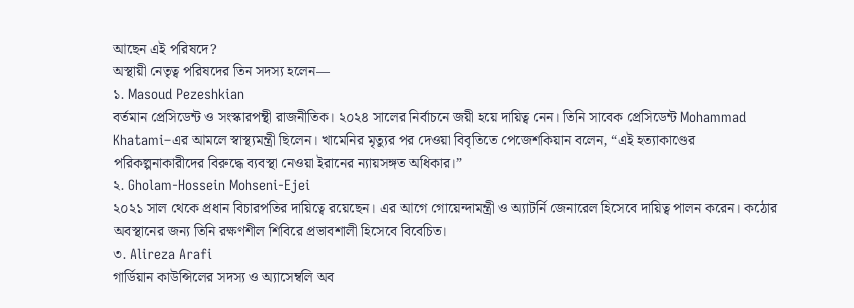আছেন এই পরিষদে?
অস্থায়ী নেতৃত্ব পরিষদের তিন সদস্য হলেন—
১. Masoud Pezeshkian
বর্তমান প্রেসিডেন্ট ও সংস্কারপন্থী রাজনীতিক। ২০২৪ সালের নির্বাচনে জয়ী হয়ে দায়িত্ব নেন। তিনি সাবেক প্রেসিডেন্ট Mohammad Khatami–এর আমলে স্বাস্থ্যমন্ত্রী ছিলেন। খামেনির মৃত্যুর পর দেওয়া বিবৃতিতে পেজেশকিয়ান বলেন, “এই হত্যাকাণ্ডের পরিকল্পনাকারীদের বিরুদ্ধে ব্যবস্থা নেওয়া ইরানের ন্যায়সঙ্গত অধিকার।”
২. Gholam-Hossein Mohseni-Ejei
২০২১ সাল থেকে প্রধান বিচারপতির দায়িত্বে রয়েছেন। এর আগে গোয়েন্দামন্ত্রী ও অ্যাটর্নি জেনারেল হিসেবে দায়িত্ব পালন করেন। কঠোর অবস্থানের জন্য তিনি রক্ষণশীল শিবিরে প্রভাবশালী হিসেবে বিবেচিত।
৩. Alireza Arafi
গার্ডিয়ান কাউন্সিলের সদস্য ও অ্যাসেম্বলি অব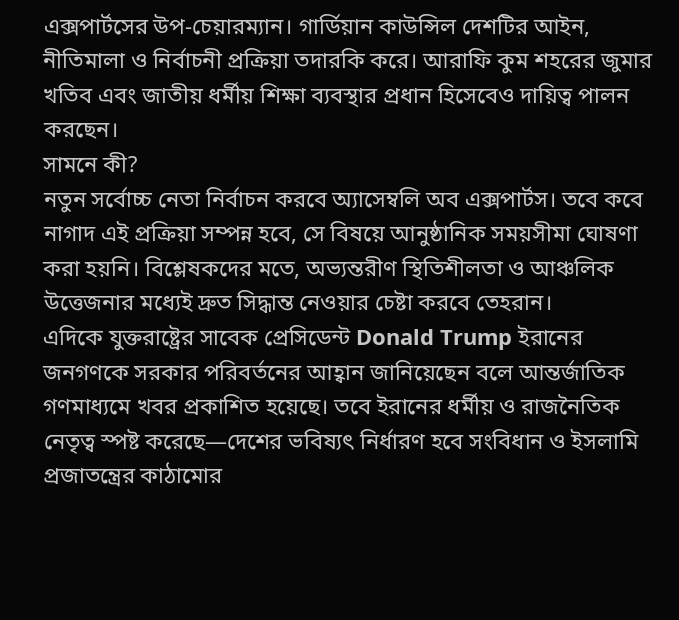এক্সপার্টসের উপ-চেয়ারম্যান। গার্ডিয়ান কাউন্সিল দেশটির আইন, নীতিমালা ও নির্বাচনী প্রক্রিয়া তদারকি করে। আরাফি কুম শহরের জুমার খতিব এবং জাতীয় ধর্মীয় শিক্ষা ব্যবস্থার প্রধান হিসেবেও দায়িত্ব পালন করছেন।
সামনে কী?
নতুন সর্বোচ্চ নেতা নির্বাচন করবে অ্যাসেম্বলি অব এক্সপার্টস। তবে কবে নাগাদ এই প্রক্রিয়া সম্পন্ন হবে, সে বিষয়ে আনুষ্ঠানিক সময়সীমা ঘোষণা করা হয়নি। বিশ্লেষকদের মতে, অভ্যন্তরীণ স্থিতিশীলতা ও আঞ্চলিক উত্তেজনার মধ্যেই দ্রুত সিদ্ধান্ত নেওয়ার চেষ্টা করবে তেহরান।
এদিকে যুক্তরাষ্ট্রের সাবেক প্রেসিডেন্ট Donald Trump ইরানের জনগণকে সরকার পরিবর্তনের আহ্বান জানিয়েছেন বলে আন্তর্জাতিক গণমাধ্যমে খবর প্রকাশিত হয়েছে। তবে ইরানের ধর্মীয় ও রাজনৈতিক নেতৃত্ব স্পষ্ট করেছে—দেশের ভবিষ্যৎ নির্ধারণ হবে সংবিধান ও ইসলামি প্রজাতন্ত্রের কাঠামোর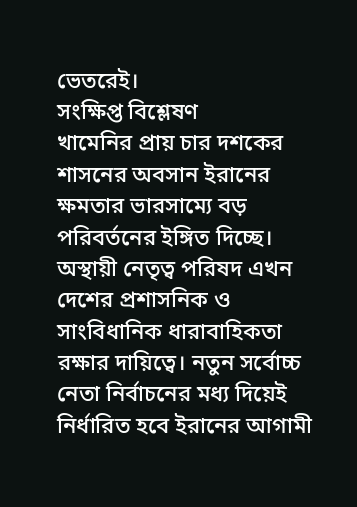ভেতরেই।
সংক্ষিপ্ত বিশ্লেষণ
খামেনির প্রায় চার দশকের শাসনের অবসান ইরানের ক্ষমতার ভারসাম্যে বড় পরিবর্তনের ইঙ্গিত দিচ্ছে। অস্থায়ী নেতৃত্ব পরিষদ এখন দেশের প্রশাসনিক ও সাংবিধানিক ধারাবাহিকতা রক্ষার দায়িত্বে। নতুন সর্বোচ্চ নেতা নির্বাচনের মধ্য দিয়েই নির্ধারিত হবে ইরানের আগামী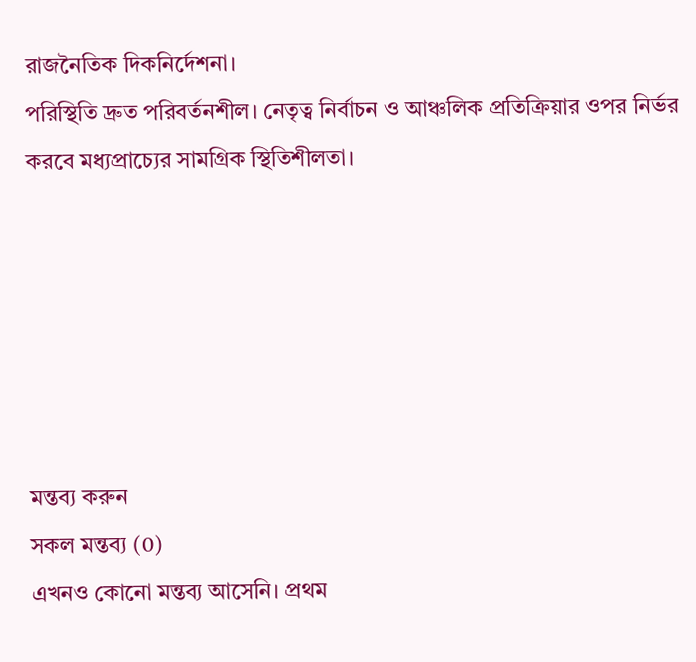রাজনৈতিক দিকনির্দেশনা।
পরিস্থিতি দ্রুত পরিবর্তনশীল। নেতৃত্ব নির্বাচন ও আঞ্চলিক প্রতিক্রিয়ার ওপর নির্ভর করবে মধ্যপ্রাচ্যের সামগ্রিক স্থিতিশীলতা।






মন্তব্য করুন
সকল মন্তব্য (0)
এখনও কোনো মন্তব্য আসেনি। প্রথম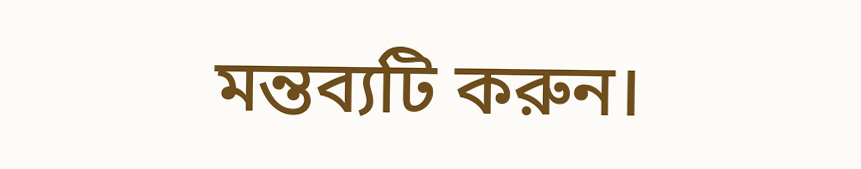মন্তব্যটি করুন।